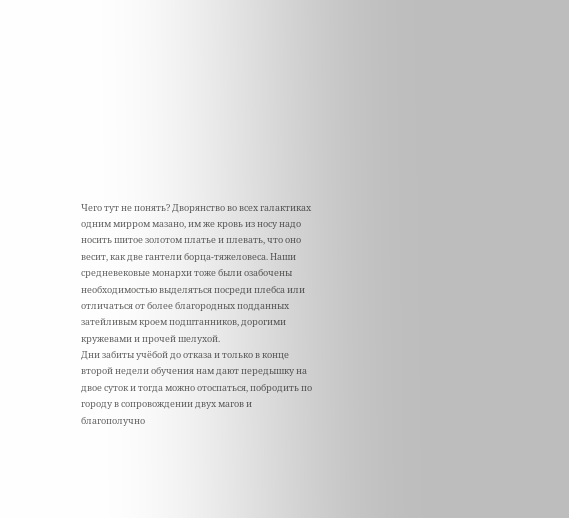Чего тут не понять? Дворянство во всех галактиках одним мирром мазано, им же кровь из носу надо носить шитое золотом платье и плевать, что оно весит, как две гантели борца-тяжеловеса. Наши средневековые монархи тоже были озабочены необходимостью выделяться посреди плебса или отличаться от более благородных подданных затейливым кроем подштанников, дорогими кружевами и прочей шелухой.
Дни забиты учёбой до отказа и только в конце второй недели обучения нам дают передышку на двое суток и тогда можно отоспаться, побродить по городу в сопровождении двух магов и благополучно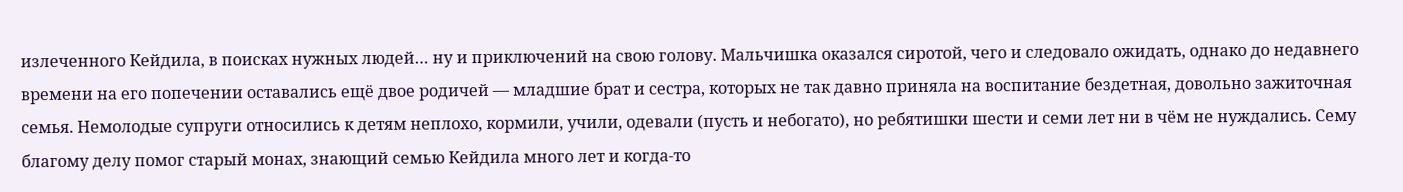излеченного Кейдила, в поисках нужных людей… ну и приключений на свою голову. Мальчишка оказался сиротой, чего и следовало ожидать, однако до недавнего времени на его попечении оставались ещё двое родичей — младшие брат и сестра, которых не так давно приняла на воспитание бездетная, довольно зажиточная семья. Немолодые супруги относились к детям неплохо, кормили, учили, одевали (пусть и небогато), но ребятишки шести и семи лет ни в чём не нуждались. Сему благому делу помог старый монах, знающий семью Кейдила много лет и когда-то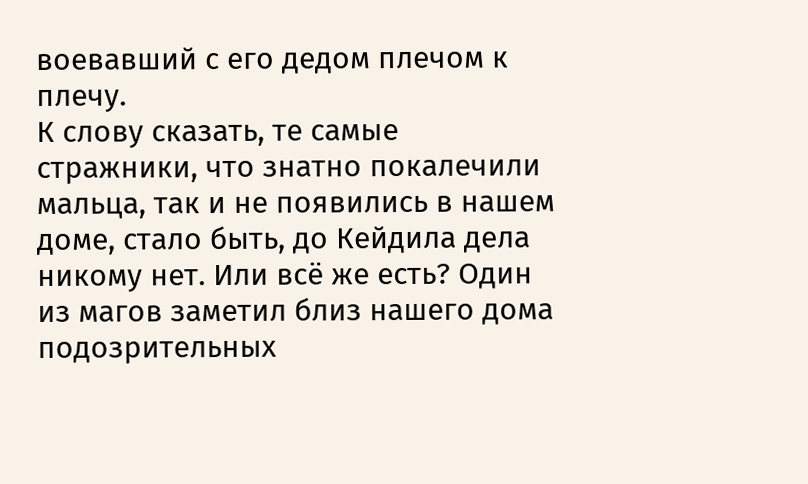воевавший с его дедом плечом к плечу.
К слову сказать, те самые стражники, что знатно покалечили мальца, так и не появились в нашем доме, стало быть, до Кейдила дела никому нет. Или всё же есть? Один из магов заметил близ нашего дома подозрительных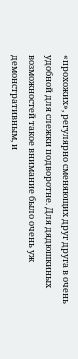«прохожих», регулярно сменяющих друг друга в очень удобной для слежки подворотне. Для дядюшкиных возможностей такое внимание было очень уж демонстративным, и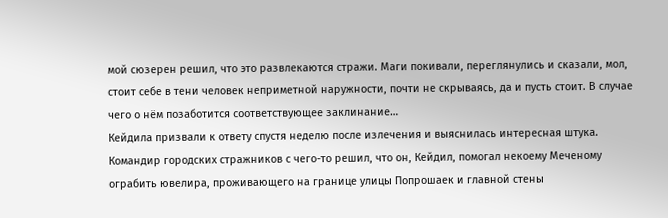мой сюзерен решил, что это развлекаются стражи. Маги покивали, переглянулись и сказали, мол, стоит себе в тени человек неприметной наружности, почти не скрываясь, да и пусть стоит. В случае чего о нём позаботится соответствующее заклинание…
Кейдила призвали к ответу спустя неделю после излечения и выяснилась интересная штука. Командир городских стражников с чего-то решил, что он, Кейдил, помогал некоему Меченому ограбить ювелира, проживающего на границе улицы Попрошаек и главной стены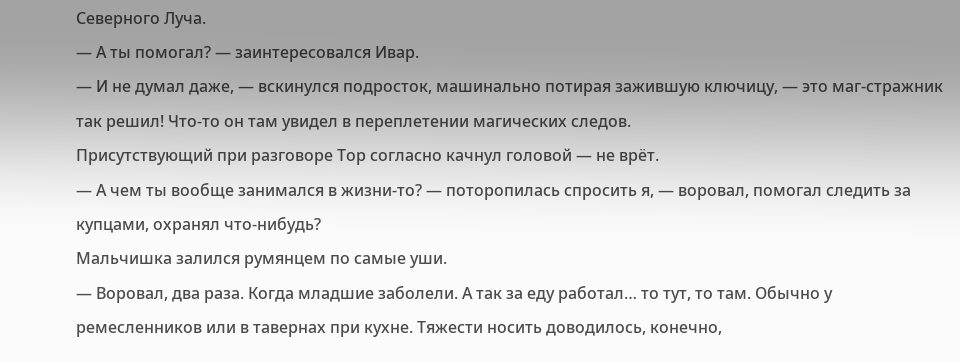Северного Луча.
— А ты помогал? — заинтересовался Ивар.
— И не думал даже, — вскинулся подросток, машинально потирая зажившую ключицу, — это маг-стражник так решил! Что-то он там увидел в переплетении магических следов.
Присутствующий при разговоре Тор согласно качнул головой — не врёт.
— А чем ты вообще занимался в жизни-то? — поторопилась спросить я, — воровал, помогал следить за купцами, охранял что-нибудь?
Мальчишка залился румянцем по самые уши.
— Воровал, два раза. Когда младшие заболели. А так за еду работал… то тут, то там. Обычно у ремесленников или в тавернах при кухне. Тяжести носить доводилось, конечно,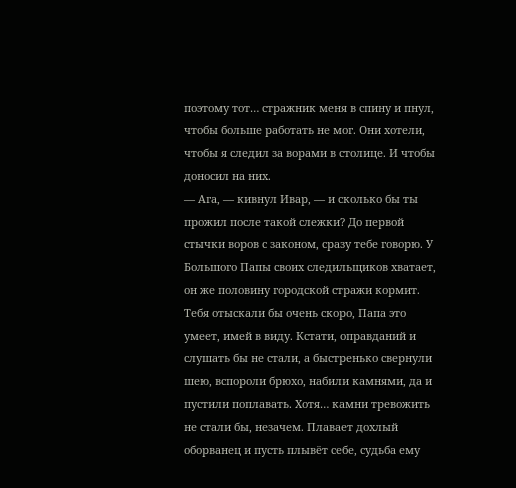поэтому тот… стражник меня в спину и пнул, чтобы больше работать не мог. Они хотели, чтобы я следил за ворами в столице. И чтобы доносил на них.
— Ага, — кивнул Ивар, — и сколько бы ты прожил после такой слежки? До первой стычки воров с законом, сразу тебе говорю. У Большого Папы своих следильщиков хватает, он же половину городской стражи кормит. Тебя отыскали бы очень скоро, Папа это умеет, имей в виду. Кстати, оправданий и слушать бы не стали, а быстренько свернули шею, вспороли брюхо, набили камнями, да и пустили поплавать. Хотя… камни тревожить не стали бы, незачем. Плавает дохлый оборванец и пусть плывёт себе, судьба ему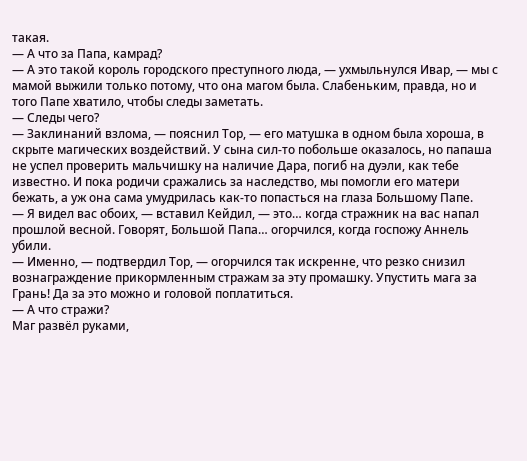такая.
— А что за Папа, камрад?
— А это такой король городского преступного люда, — ухмыльнулся Ивар, — мы с мамой выжили только потому, что она магом была. Слабеньким, правда, но и того Папе хватило, чтобы следы заметать.
— Следы чего?
— Заклинаний взлома, — пояснил Тор, — его матушка в одном была хороша, в скрыте магических воздействий. У сына сил-то побольше оказалось, но папаша не успел проверить мальчишку на наличие Дара, погиб на дуэли, как тебе известно. И пока родичи сражались за наследство, мы помогли его матери бежать, а уж она сама умудрилась как-то попасться на глаза Большому Папе.
— Я видел вас обоих, — вставил Кейдил, — это… когда стражник на вас напал прошлой весной. Говорят, Большой Папа… огорчился, когда госпожу Аннель убили.
— Именно, — подтвердил Тор, — огорчился так искренне, что резко снизил вознаграждение прикормленным стражам за эту промашку. Упустить мага за Грань! Да за это можно и головой поплатиться.
— А что стражи?
Маг развёл руками,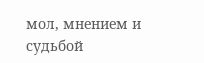мол, мнением и судьбой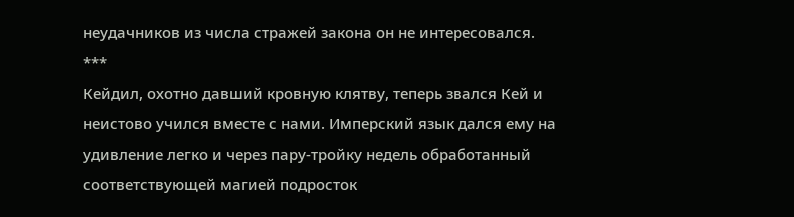неудачников из числа стражей закона он не интересовался.
***
Кейдил, охотно давший кровную клятву, теперь звался Кей и неистово учился вместе с нами. Имперский язык дался ему на удивление легко и через пару-тройку недель обработанный соответствующей магией подросток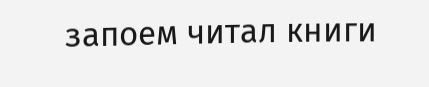запоем читал книги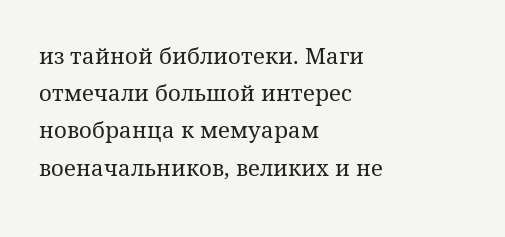из тайной библиотеки. Маги отмечали большой интерес новобранца к мемуарам военачальников, великих и не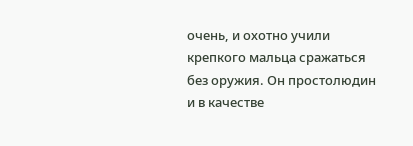очень, и охотно учили крепкого мальца сражаться без оружия. Он простолюдин и в качестве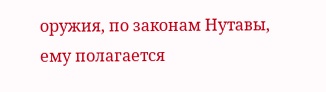оружия, по законам Нутавы, ему полагается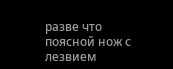разве что поясной нож с лезвием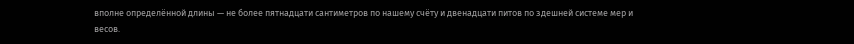вполне определённой длины — не более пятнадцати сантиметров по нашему счёту и двенадцати питов по здешней системе мер и весов.